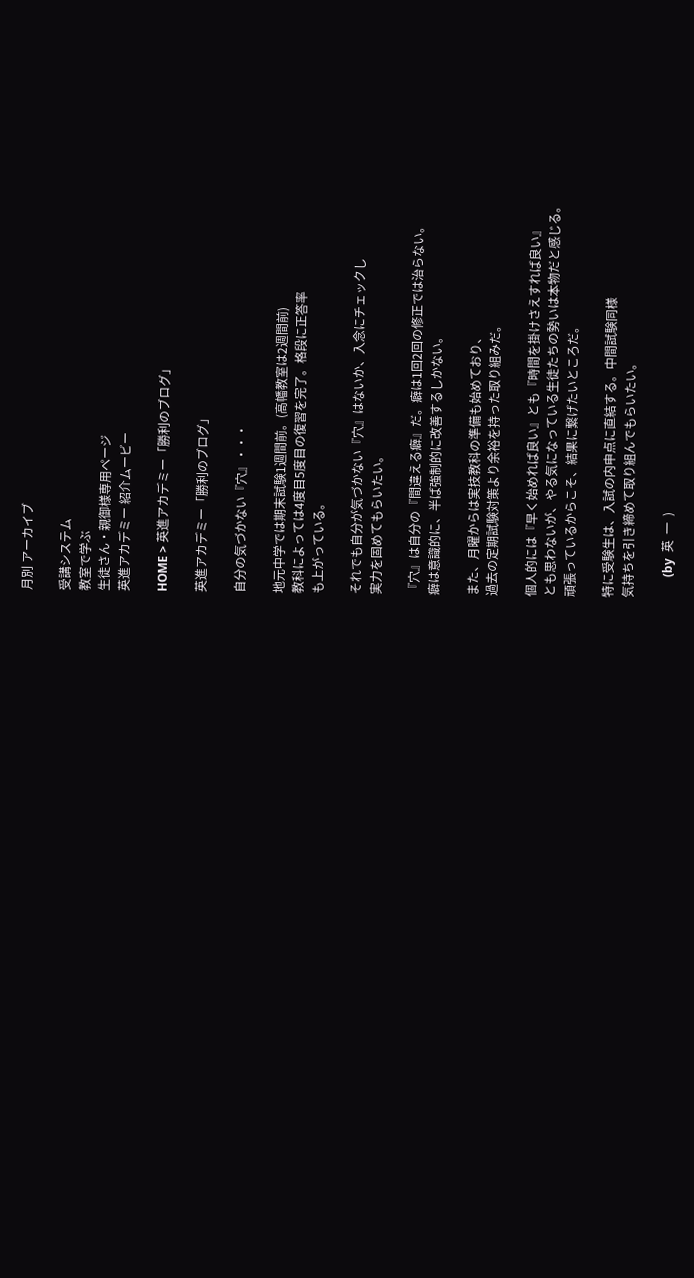月別 アーカイブ

受講システム
教室で学ぶ
生徒さん・親御様専用ページ
英進アカデミー 紹介ムービー

HOME > 英進アカデミー「勝利のブログ」

英進アカデミー「勝利のブログ」

自分の気づかない『穴』・・・

地元中学では期末試験1週間前。(高幡教室は2週間前)
教科によっては4度目5度目の復習を完了。格段に正答率
も上がっている。

それでも自分が気づかない『穴』はないか、入念にチェックし
実力を固めてもらいたい。

『穴』は自分の『間違える癖』だ。癖は1回2回の修正では治らない。
癖は意識的に、半ば強制的に改善するしかない。

また、月曜からは実技教科の準備も始めており、
過去の定期試験対策より余裕を持った取り組みだ。

個人的には『早く始めれば良い』とも『時間を掛けさえすれば良い』
とも思わないが、やる気になっている生徒たちの勢いは本物だと感じる。
頑張っているからこそ、結果に繋げたいところだ。

特に受験生は、入試の内申点に直結する。中間試験同様
気持ちを引き締めて取り組んでもらいたい。

       (by  英  一  )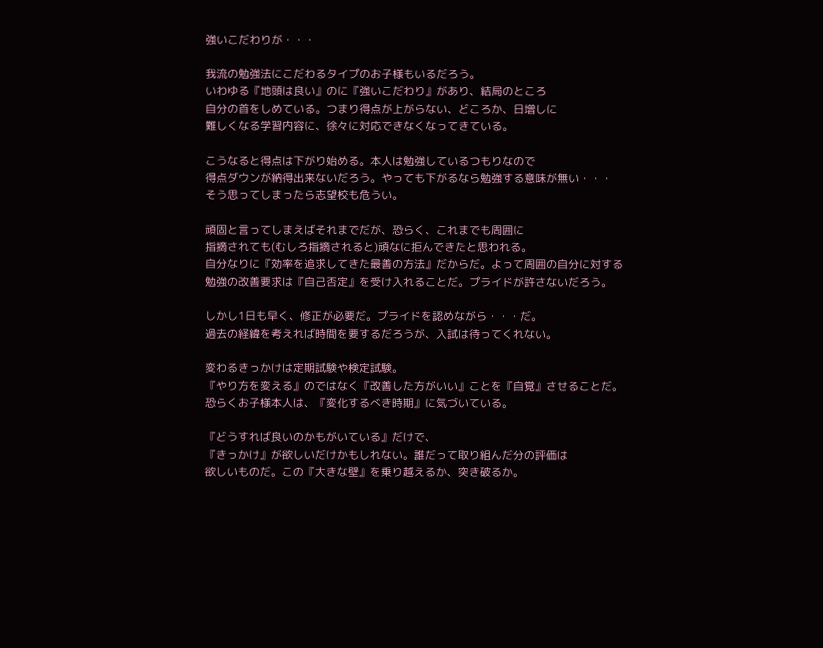強いこだわりが・・・

我流の勉強法にこだわるタイプのお子様もいるだろう。
いわゆる『地頭は良い』のに『強いこだわり』があり、結局のところ
自分の首をしめている。つまり得点が上がらない、どころか、日増しに
難しくなる学習内容に、徐々に対応できなくなってきている。

こうなると得点は下がり始める。本人は勉強しているつもりなので
得点ダウンが納得出来ないだろう。やっても下がるなら勉強する意味が無い・・・
そう思ってしまったら志望校も危うい。

頑固と言ってしまえばそれまでだが、恐らく、これまでも周囲に
指摘されても(むしろ指摘されると)頑なに拒んできたと思われる。
自分なりに『効率を追求してきた最善の方法』だからだ。よって周囲の自分に対する
勉強の改善要求は『自己否定』を受け入れることだ。プライドが許さないだろう。

しかし1日も早く、修正が必要だ。プライドを認めながら・・・だ。
過去の経緯を考えれば時間を要するだろうが、入試は待ってくれない。

変わるきっかけは定期試験や検定試験。
『やり方を変える』のではなく『改善した方がいい』ことを『自覚』させることだ。
恐らくお子様本人は、『変化するべき時期』に気づいている。

『どうすれば良いのかもがいている』だけで、
『きっかけ』が欲しいだけかもしれない。誰だって取り組んだ分の評価は
欲しいものだ。この『大きな壁』を乗り越えるか、突き破るか。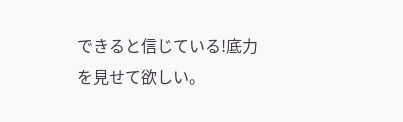できると信じている!底力を見せて欲しい。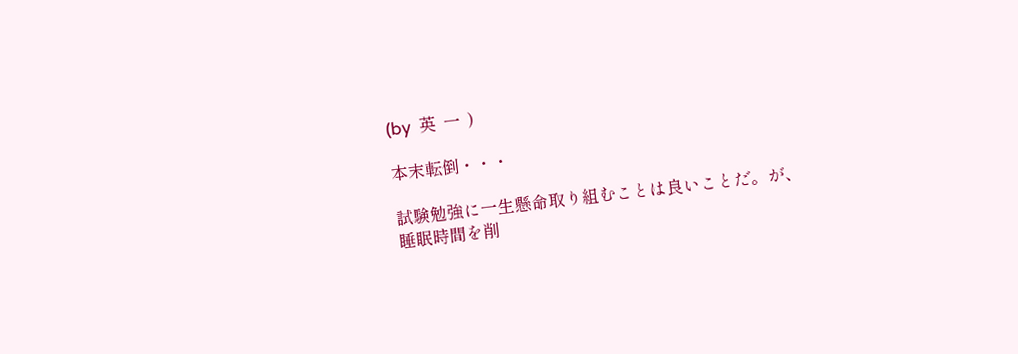(by  英  一  )

本末転倒・・・

試験勉強に一生懸命取り組むことは良いことだ。が、
睡眠時間を削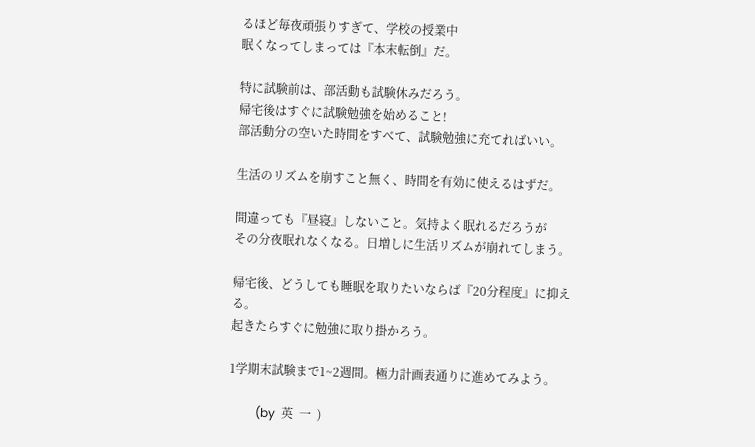るほど毎夜頑張りすぎて、学校の授業中
眠くなってしまっては『本末転倒』だ。

特に試験前は、部活動も試験休みだろう。
帰宅後はすぐに試験勉強を始めること!
部活動分の空いた時間をすべて、試験勉強に充てればいい。

生活のリズムを崩すこと無く、時間を有効に使えるはずだ。

間違っても『昼寝』しないこと。気持よく眠れるだろうが
その分夜眠れなくなる。日増しに生活リズムが崩れてしまう。

帰宅後、どうしても睡眠を取りたいならば『20分程度』に抑える。
起きたらすぐに勉強に取り掛かろう。

1学期末試験まで1~2週間。極力計画表通りに進めてみよう。

         (by  英  一  )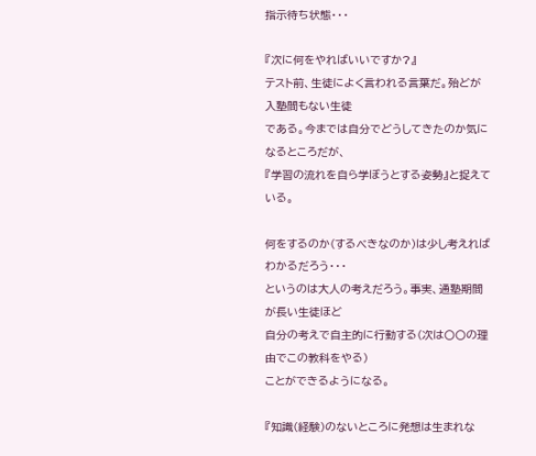指示待ち状態・・・

『次に何をやればいいですか?』
テスト前、生徒によく言われる言葉だ。殆どが入塾間もない生徒
である。今までは自分でどうしてきたのか気になるところだが、
『学習の流れを自ら学ぼうとする姿勢』と捉えている。

何をするのか(するべきなのか)は少し考えればわかるだろう・・・
というのは大人の考えだろう。事実、通塾期間が長い生徒ほど
自分の考えで自主的に行動する(次は〇〇の理由でこの教科をやる)
ことができるようになる。

『知識(経験)のないところに発想は生まれな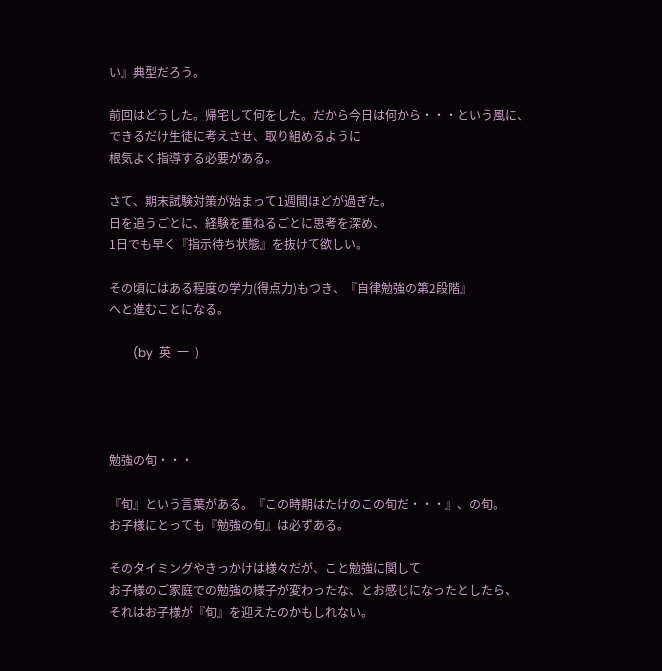い』典型だろう。

前回はどうした。帰宅して何をした。だから今日は何から・・・という風に、
できるだけ生徒に考えさせ、取り組めるように
根気よく指導する必要がある。

さて、期末試験対策が始まって1週間ほどが過ぎた。
日を追うごとに、経験を重ねるごとに思考を深め、
1日でも早く『指示待ち状態』を抜けて欲しい。

その頃にはある程度の学力(得点力)もつき、『自律勉強の第2段階』
へと進むことになる。

        (by  英  一  )




勉強の旬・・・

『旬』という言葉がある。『この時期はたけのこの旬だ・・・』、の旬。
お子様にとっても『勉強の旬』は必ずある。

そのタイミングやきっかけは様々だが、こと勉強に関して
お子様のご家庭での勉強の様子が変わったな、とお感じになったとしたら、
それはお子様が『旬』を迎えたのかもしれない。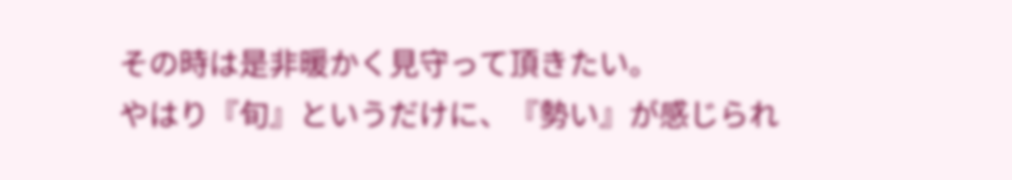その時は是非暖かく見守って頂きたい。
やはり『旬』というだけに、『勢い』が感じられ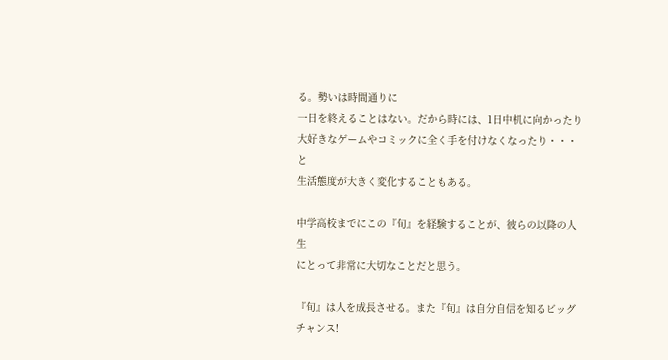る。勢いは時間通りに
一日を終えることはない。だから時には、1日中机に向かったり
大好きなゲームやコミックに全く手を付けなくなったり・・・と
生活態度が大きく変化することもある。

中学高校までにこの『旬』を経験することが、彼らの以降の人生
にとって非常に大切なことだと思う。

『旬』は人を成長させる。また『旬』は自分自信を知るビッグチャンス!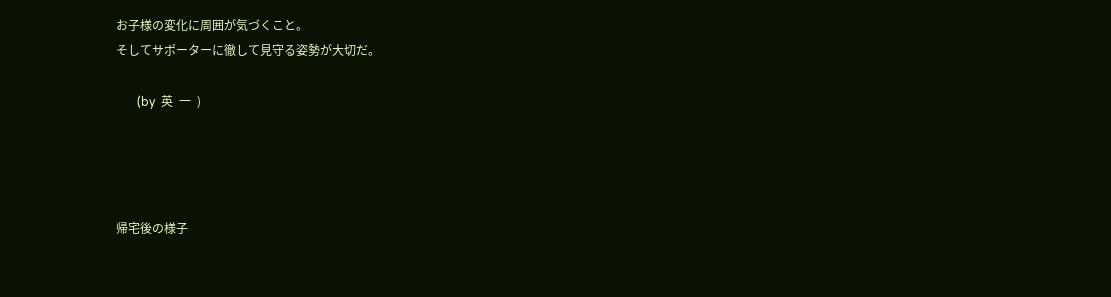お子様の変化に周囲が気づくこと。
そしてサポーターに徹して見守る姿勢が大切だ。

       (by  英  一  )




帰宅後の様子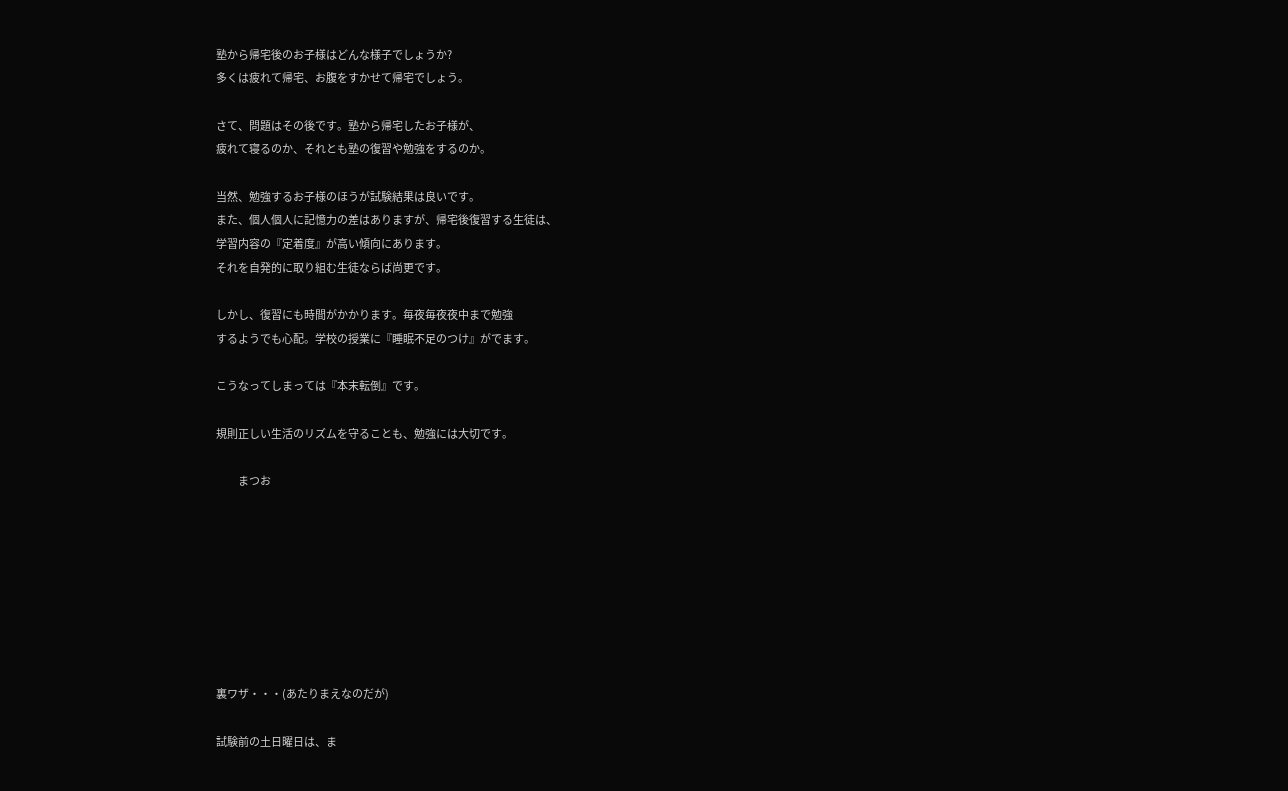塾から帰宅後のお子様はどんな様子でしょうか?
多くは疲れて帰宅、お腹をすかせて帰宅でしょう。

さて、問題はその後です。塾から帰宅したお子様が、
疲れて寝るのか、それとも塾の復習や勉強をするのか。

当然、勉強するお子様のほうが試験結果は良いです。
また、個人個人に記憶力の差はありますが、帰宅後復習する生徒は、
学習内容の『定着度』が高い傾向にあります。
それを自発的に取り組む生徒ならば尚更です。

しかし、復習にも時間がかかります。毎夜毎夜夜中まで勉強
するようでも心配。学校の授業に『睡眠不足のつけ』がでます。

こうなってしまっては『本末転倒』です。

規則正しい生活のリズムを守ることも、勉強には大切です。

           まつお








裏ワザ・・・(あたりまえなのだが)

試験前の土日曜日は、ま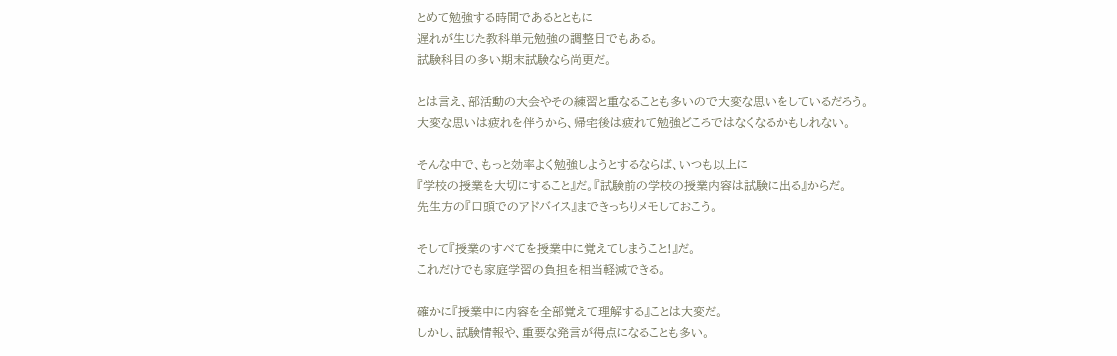とめて勉強する時間であるとともに
遅れが生じた教科単元勉強の調整日でもある。
試験科目の多い期末試験なら尚更だ。

とは言え、部活動の大会やその練習と重なることも多いので大変な思いをしているだろう。
大変な思いは疲れを伴うから、帰宅後は疲れて勉強どころではなくなるかもしれない。

そんな中で、もっと効率よく勉強しようとするならば、いつも以上に
『学校の授業を大切にすること』だ。『試験前の学校の授業内容は試験に出る』からだ。
先生方の『口頭でのアドバイス』まできっちりメモしておこう。

そして『授業のすべてを授業中に覚えてしまうこと!』だ。
これだけでも家庭学習の負担を相当軽減できる。

確かに『授業中に内容を全部覚えて理解する』ことは大変だ。
しかし、試験情報や、重要な発言が得点になることも多い。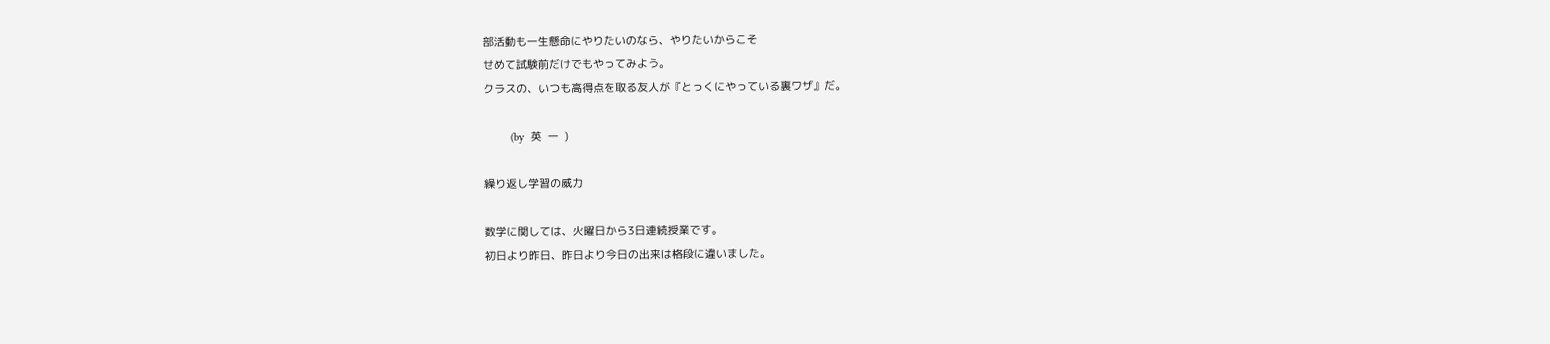部活動も一生懸命にやりたいのなら、やりたいからこそ
せめて試験前だけでもやってみよう。
クラスの、いつも高得点を取る友人が『とっくにやっている裏ワザ』だ。

         (by  英  一  )

繰り返し学習の威力

数学に関しては、火曜日から3日連続授業です。
初日より昨日、昨日より今日の出来は格段に違いました。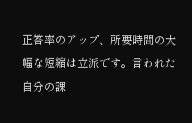正答率のアップ、所要時間の大幅な短縮は立派です。言われた自分の課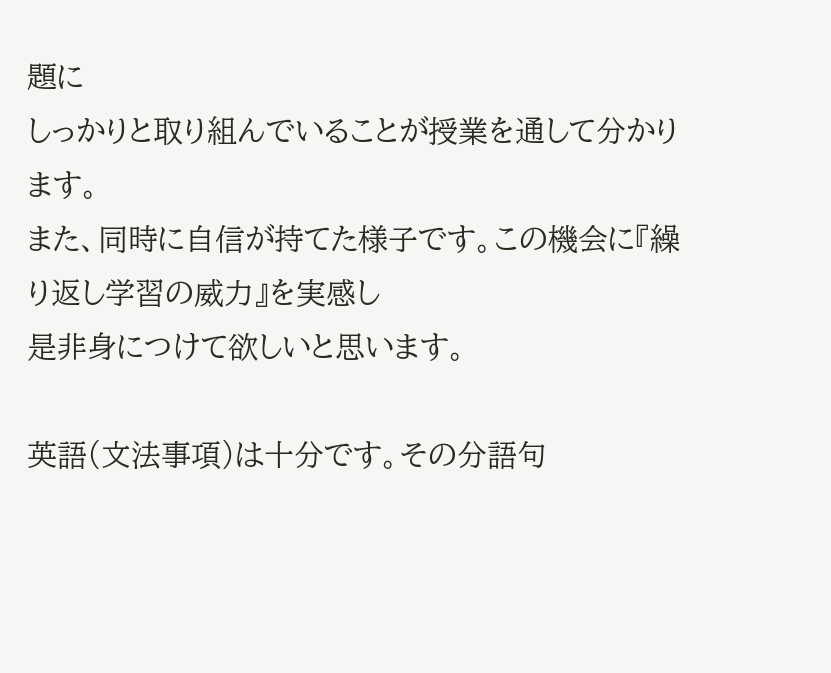題に
しっかりと取り組んでいることが授業を通して分かります。
また、同時に自信が持てた様子です。この機会に『繰り返し学習の威力』を実感し
是非身につけて欲しいと思います。

英語(文法事項)は十分です。その分語句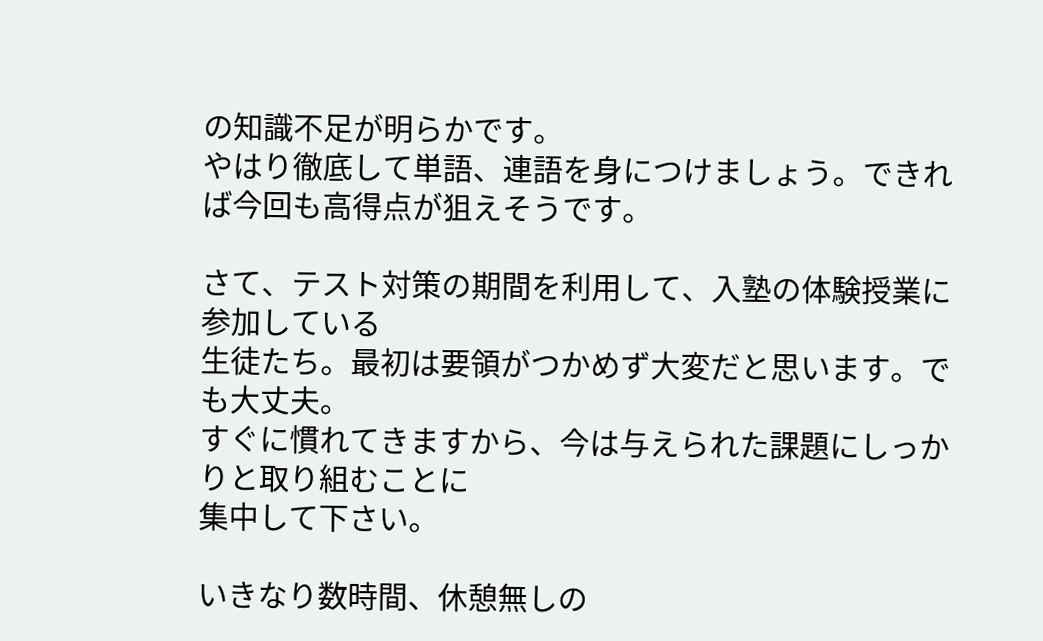の知識不足が明らかです。
やはり徹底して単語、連語を身につけましょう。できれば今回も高得点が狙えそうです。

さて、テスト対策の期間を利用して、入塾の体験授業に参加している
生徒たち。最初は要領がつかめず大変だと思います。でも大丈夫。
すぐに慣れてきますから、今は与えられた課題にしっかりと取り組むことに
集中して下さい。

いきなり数時間、休憩無しの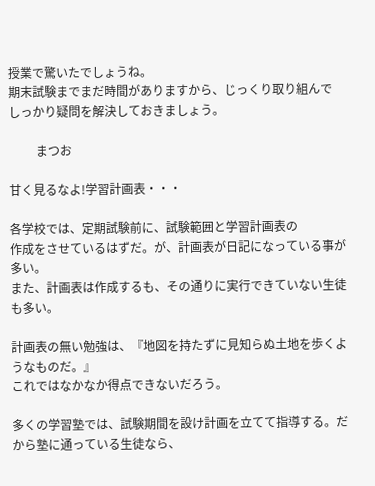授業で驚いたでしょうね。
期末試験までまだ時間がありますから、じっくり取り組んで
しっかり疑問を解決しておきましょう。

         まつお

甘く見るなよ!学習計画表・・・

各学校では、定期試験前に、試験範囲と学習計画表の
作成をさせているはずだ。が、計画表が日記になっている事が多い。
また、計画表は作成するも、その通りに実行できていない生徒も多い。

計画表の無い勉強は、『地図を持たずに見知らぬ土地を歩くようなものだ。』
これではなかなか得点できないだろう。

多くの学習塾では、試験期間を設け計画を立てて指導する。だから塾に通っている生徒なら、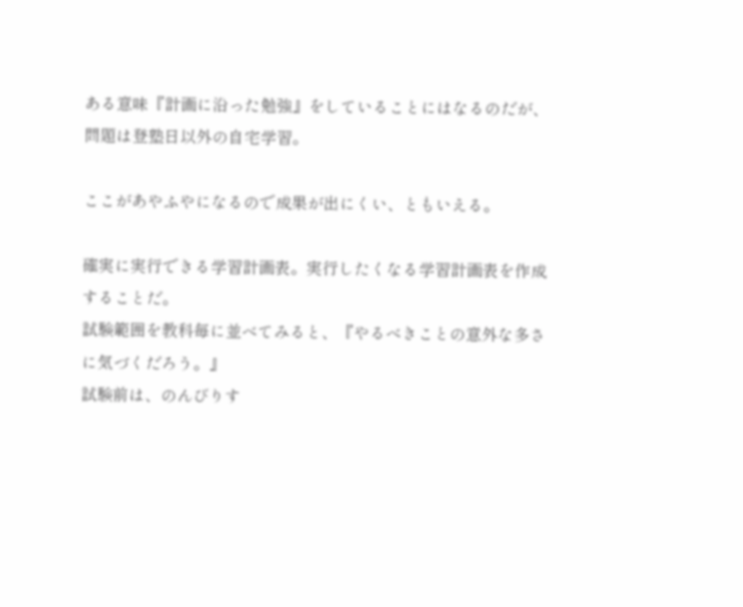ある意味『計画に沿った勉強』をしていることにはなるのだが、問題は登塾日以外の自宅学習。

ここがあやふやになるので成果が出にくい、ともいえる。

確実に実行できる学習計画表。実行したくなる学習計画表を作成することだ。
試験範囲を教科毎に並べてみると、『やるべきことの意外な多さに気づくだろう。』
試験前は、のんびりす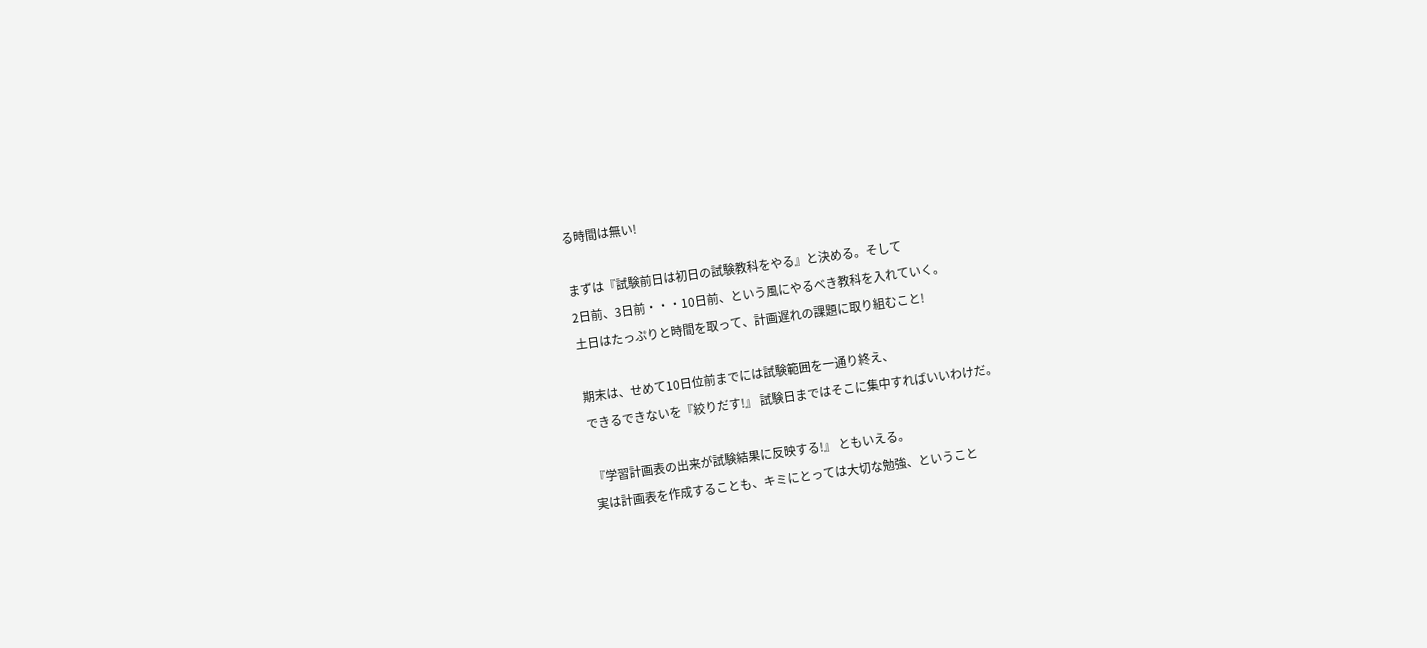る時間は無い!

まずは『試験前日は初日の試験教科をやる』と決める。そして
2日前、3日前・・・10日前、という風にやるべき教科を入れていく。
土日はたっぷりと時間を取って、計画遅れの課題に取り組むこと!

期末は、せめて10日位前までには試験範囲を一通り終え、
できるできないを『絞りだす!』 試験日まではそこに集中すればいいわけだ。

『学習計画表の出来が試験結果に反映する!』 ともいえる。
実は計画表を作成することも、キミにとっては大切な勉強、ということ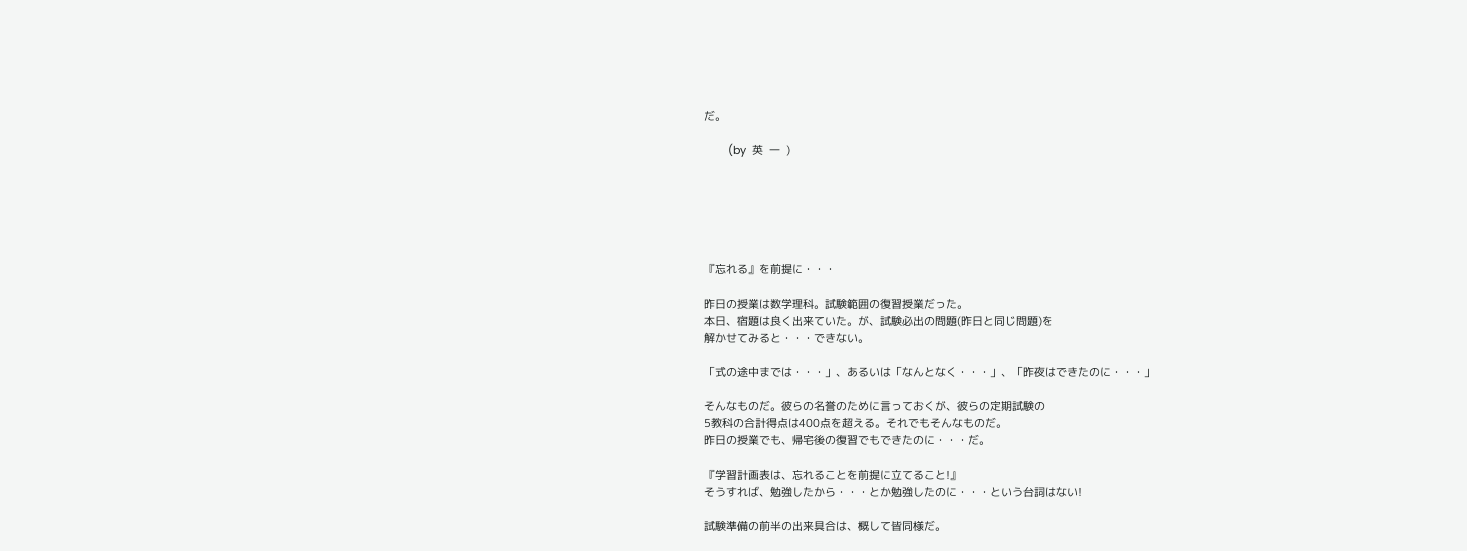だ。

        (by  英  一  )






『忘れる』を前提に・・・

昨日の授業は数学理科。試験範囲の復習授業だった。
本日、宿題は良く出来ていた。が、試験必出の問題(昨日と同じ問題)を
解かせてみると・・・できない。

「式の途中までは・・・」、あるいは「なんとなく・・・」、「昨夜はできたのに・・・」

そんなものだ。彼らの名誉のために言っておくが、彼らの定期試験の
5教科の合計得点は400点を超える。それでもそんなものだ。
昨日の授業でも、帰宅後の復習でもできたのに・・・だ。

『学習計画表は、忘れることを前提に立てること!』
そうすれば、勉強したから・・・とか勉強したのに・・・という台詞はない!

試験準備の前半の出来具合は、概して皆同様だ。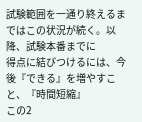試験範囲を一通り終えるまではこの状況が続く。以降、試験本番までに
得点に結びつけるには、今後『できる』を増やすこと、『時間短縮』
この2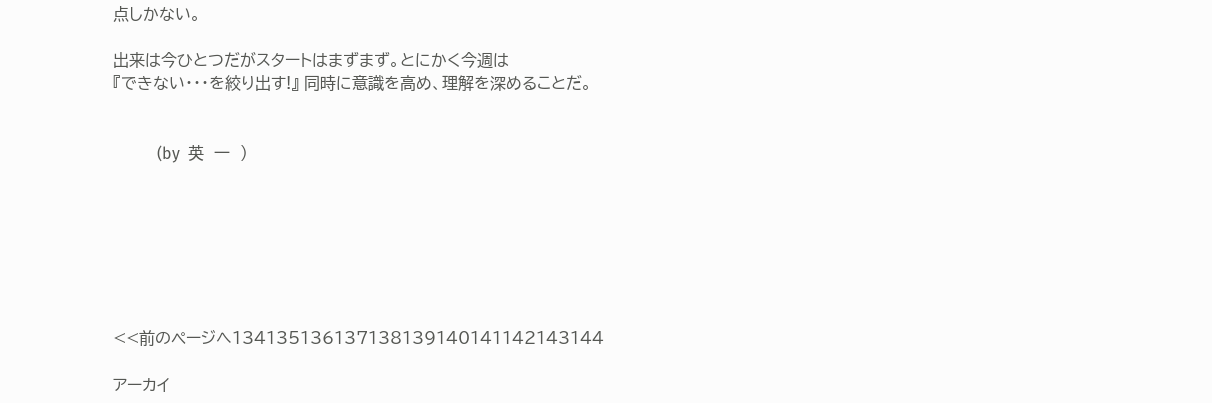点しかない。

出来は今ひとつだがスタートはまずまず。とにかく今週は
『できない・・・を絞り出す!』 同時に意識を高め、理解を深めることだ。


           (by  英  一  )







<<前のページへ134135136137138139140141142143144

アーカイ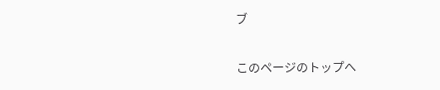ブ

このページのトップへ